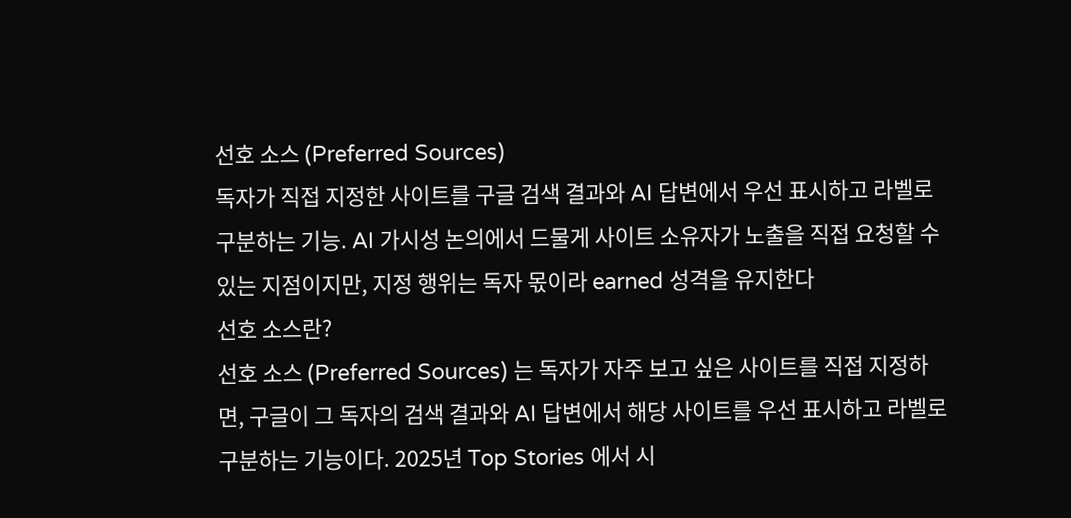선호 소스 (Preferred Sources)
독자가 직접 지정한 사이트를 구글 검색 결과와 AI 답변에서 우선 표시하고 라벨로 구분하는 기능. AI 가시성 논의에서 드물게 사이트 소유자가 노출을 직접 요청할 수 있는 지점이지만, 지정 행위는 독자 몫이라 earned 성격을 유지한다
선호 소스란?
선호 소스 (Preferred Sources) 는 독자가 자주 보고 싶은 사이트를 직접 지정하면, 구글이 그 독자의 검색 결과와 AI 답변에서 해당 사이트를 우선 표시하고 라벨로 구분하는 기능이다. 2025년 Top Stories 에서 시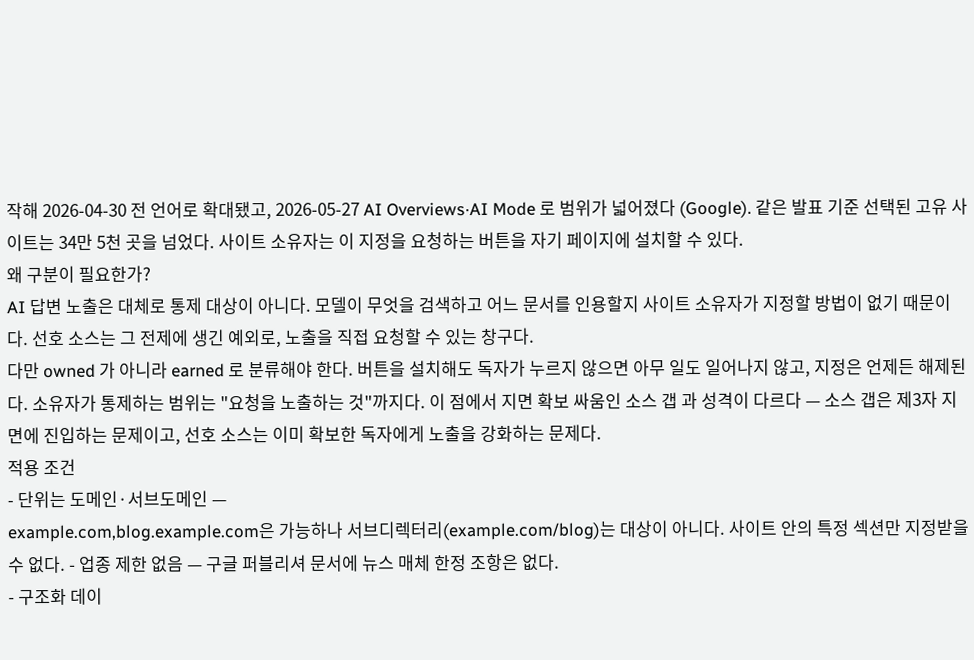작해 2026-04-30 전 언어로 확대됐고, 2026-05-27 AI Overviews·AI Mode 로 범위가 넓어졌다 (Google). 같은 발표 기준 선택된 고유 사이트는 34만 5천 곳을 넘었다. 사이트 소유자는 이 지정을 요청하는 버튼을 자기 페이지에 설치할 수 있다.
왜 구분이 필요한가?
AI 답변 노출은 대체로 통제 대상이 아니다. 모델이 무엇을 검색하고 어느 문서를 인용할지 사이트 소유자가 지정할 방법이 없기 때문이다. 선호 소스는 그 전제에 생긴 예외로, 노출을 직접 요청할 수 있는 창구다.
다만 owned 가 아니라 earned 로 분류해야 한다. 버튼을 설치해도 독자가 누르지 않으면 아무 일도 일어나지 않고, 지정은 언제든 해제된다. 소유자가 통제하는 범위는 "요청을 노출하는 것"까지다. 이 점에서 지면 확보 싸움인 소스 갭 과 성격이 다르다 — 소스 갭은 제3자 지면에 진입하는 문제이고, 선호 소스는 이미 확보한 독자에게 노출을 강화하는 문제다.
적용 조건
- 단위는 도메인·서브도메인 —
example.com,blog.example.com은 가능하나 서브디렉터리(example.com/blog)는 대상이 아니다. 사이트 안의 특정 섹션만 지정받을 수 없다. - 업종 제한 없음 — 구글 퍼블리셔 문서에 뉴스 매체 한정 조항은 없다.
- 구조화 데이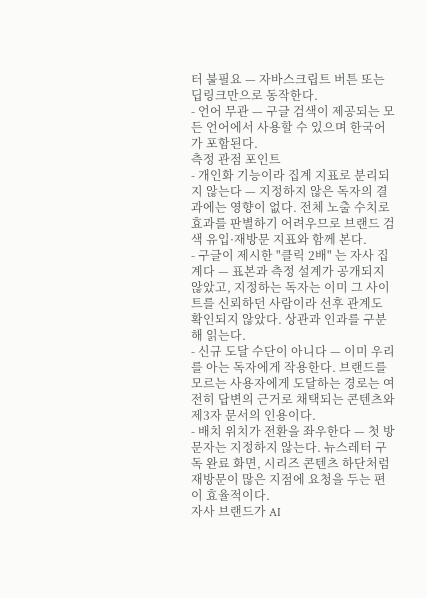터 불필요 — 자바스크립트 버튼 또는 딥링크만으로 동작한다.
- 언어 무관 — 구글 검색이 제공되는 모든 언어에서 사용할 수 있으며 한국어가 포함된다.
측정 관점 포인트
- 개인화 기능이라 집계 지표로 분리되지 않는다 — 지정하지 않은 독자의 결과에는 영향이 없다. 전체 노출 수치로 효과를 판별하기 어려우므로 브랜드 검색 유입·재방문 지표와 함께 본다.
- 구글이 제시한 "클릭 2배" 는 자사 집계다 — 표본과 측정 설계가 공개되지 않았고, 지정하는 독자는 이미 그 사이트를 신뢰하던 사람이라 선후 관계도 확인되지 않았다. 상관과 인과를 구분해 읽는다.
- 신규 도달 수단이 아니다 — 이미 우리를 아는 독자에게 작용한다. 브랜드를 모르는 사용자에게 도달하는 경로는 여전히 답변의 근거로 채택되는 콘텐츠와 제3자 문서의 인용이다.
- 배치 위치가 전환을 좌우한다 — 첫 방문자는 지정하지 않는다. 뉴스레터 구독 완료 화면, 시리즈 콘텐츠 하단처럼 재방문이 많은 지점에 요청을 두는 편이 효율적이다.
자사 브랜드가 AI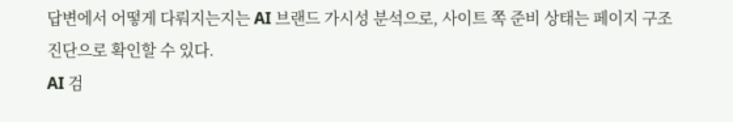답변에서 어떻게 다뤄지는지는 AI 브랜드 가시성 분석으로, 사이트 쪽 준비 상태는 페이지 구조 진단으로 확인할 수 있다.
AI 검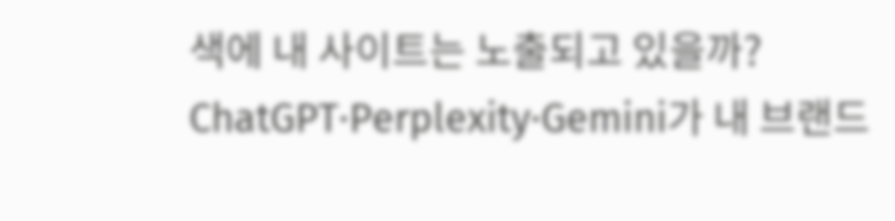색에 내 사이트는 노출되고 있을까?
ChatGPT·Perplexity·Gemini가 내 브랜드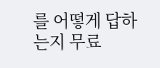를 어떻게 답하는지 무료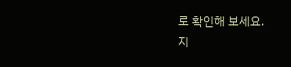로 확인해 보세요.
지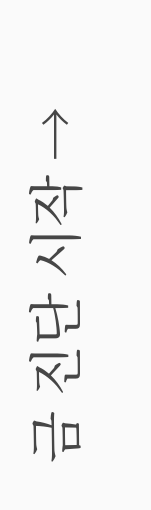금 진단 시작 →